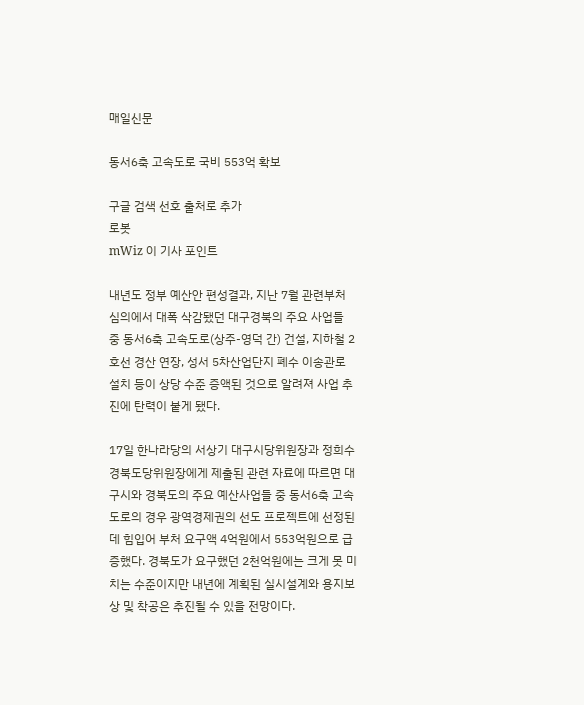매일신문

동서6축 고속도로 국비 553억 확보

구글 검색 선호 출처로 추가
로봇
mWiz 이 기사 포인트

내년도 정부 예산안 편성결과, 지난 7월 관련부처 심의에서 대폭 삭감됐던 대구경북의 주요 사업들 중 동서6축 고속도로(상주-영덕 간) 건설, 지하철 2호선 경산 연장, 성서 5차산업단지 폐수 이송관로 설치 등이 상당 수준 증액된 것으로 알려져 사업 추진에 탄력이 붙게 됐다.

17일 한나라당의 서상기 대구시당위원장과 정희수 경북도당위원장에게 제출된 관련 자료에 따르면 대구시와 경북도의 주요 예산사업들 중 동서6축 고속도로의 경우 광역경제권의 선도 프로젝트에 선정된 데 힘입어 부처 요구액 4억원에서 553억원으로 급증했다. 경북도가 요구했던 2천억원에는 크게 못 미치는 수준이지만 내년에 계획된 실시설계와 용지보상 및 착공은 추진될 수 있을 전망이다.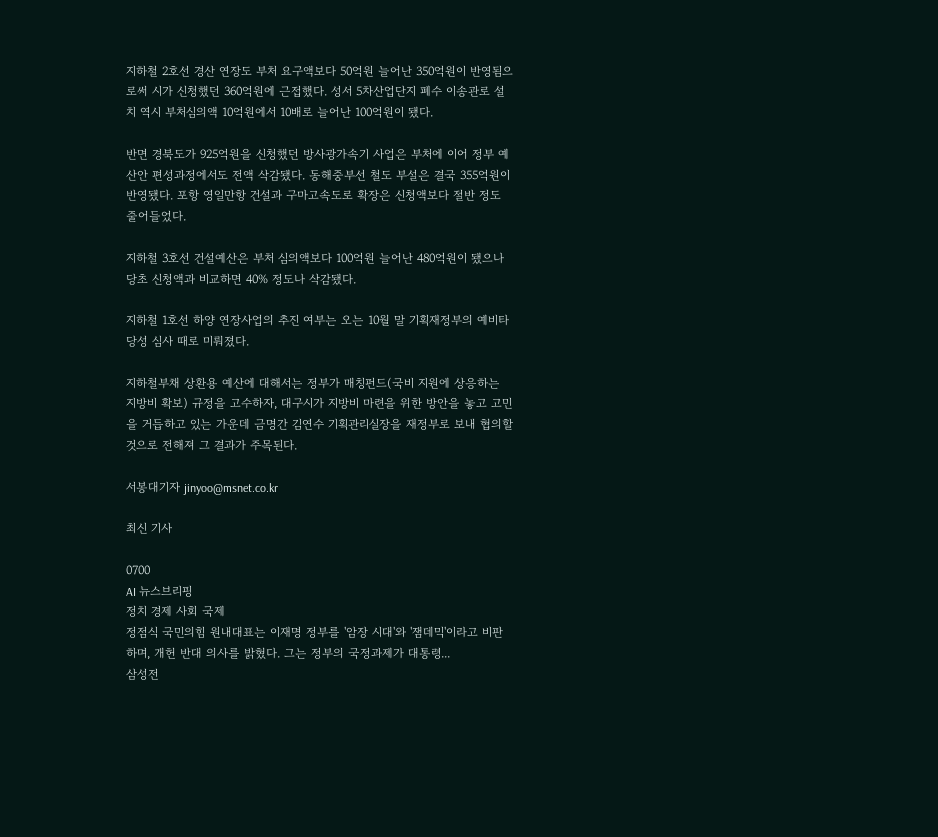지하철 2호선 경산 연장도 부처 요구액보다 50억원 늘어난 350억원이 반영됨으로써 시가 신청했던 360억원에 근접했다. 성서 5차산업단지 폐수 이송관로 설치 역시 부처심의액 10억원에서 10배로 늘어난 100억원이 됐다.

반면 경북도가 925억원을 신청했던 방사광가속기 사업은 부처에 이어 정부 예산안 편성과정에서도 전액 삭감됐다. 동해중부선 철도 부설은 결국 355억원이 반영됐다. 포항 영일만항 건설과 구마고속도로 확장은 신청액보다 절반 정도 줄어들었다.

지하철 3호선 건설예산은 부처 심의액보다 100억원 늘어난 480억원이 됐으나 당초 신청액과 비교하면 40% 정도나 삭감됐다.

지하철 1호선 하양 연장사업의 추진 여부는 오는 10월 말 기획재정부의 예비타당성 심사 때로 미뤄졌다.

지하철부채 상환용 예산에 대해서는 정부가 매칭펀드(국비 지원에 상응하는 지방비 확보) 규정을 고수하자, 대구시가 지방비 마련을 위한 방안을 놓고 고민을 거듭하고 있는 가운데 금명간 김연수 기획관리실장을 재정부로 보내 협의할 것으로 전해져 그 결과가 주목된다.

서봉대기자 jinyoo@msnet.co.kr

최신 기사

0700
AI 뉴스브리핑
정치 경제 사회 국제
정점식 국민의힘 원내대표는 이재명 정부를 '암장 시대'와 '잼데믹'이라고 비판하며, 개헌 반대 의사를 밝혔다. 그는 정부의 국정과제가 대통령...
삼성전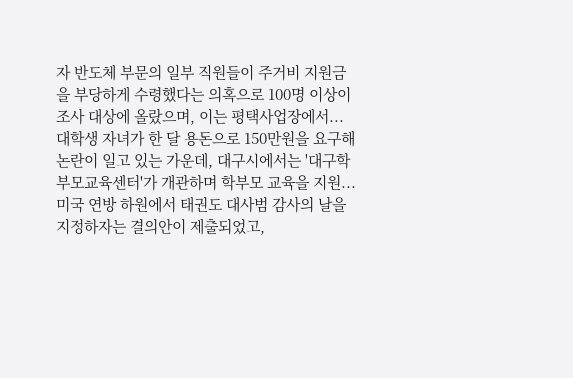자 반도체 부문의 일부 직원들이 주거비 지원금을 부당하게 수령했다는 의혹으로 100명 이상이 조사 대상에 올랐으며, 이는 평택사업장에서...
대학생 자녀가 한 달 용돈으로 150만원을 요구해 논란이 일고 있는 가운데, 대구시에서는 '대구학부모교육센터'가 개관하며 학부모 교육을 지원...
미국 연방 하원에서 태권도 대사범 감사의 날을 지정하자는 결의안이 제출되었고,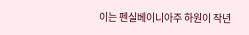이는 펜실베이니아주 하원이 작년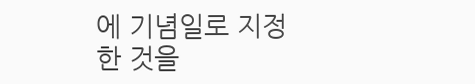에 기념일로 지정한 것을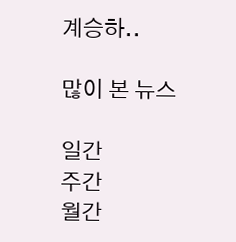계승하..

많이 본 뉴스

일간
주간
월간